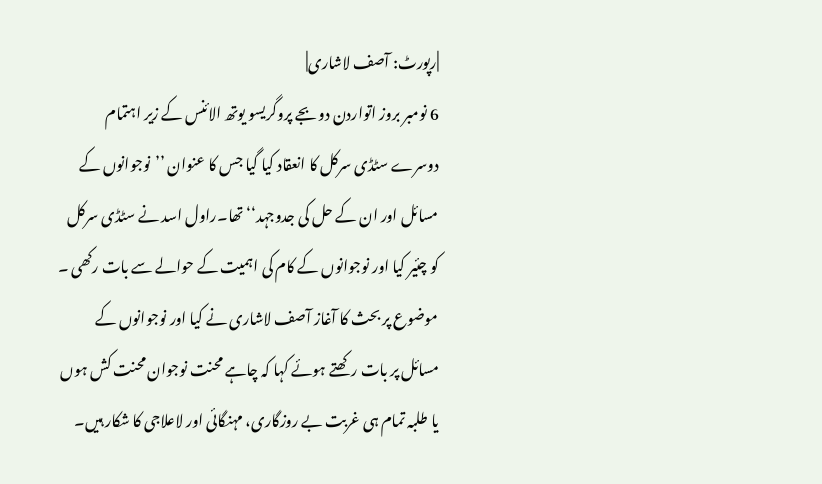|رپورٹ: آصف لاشاری|
6 نومبر بروز اتواردن دو بجے پروگریسو یوتھ الائنس کے زیر اہتمام دوسرے سٹڈی سرکل کا انعقاد کیا گیا جس کا عنوان ’’نوجوانوں کے مسائل اور ان کے حل کی جدوجہد‘‘ تھا۔راول اسد نے سٹڈی سرکل کو چئیر کیا اور نوجوانوں کے کام کی اہمیت کے حوالے سے بات رکھی ۔
موضوع پر بحث کا آغاز آصف لاشاری نے کیا اور نوجوانوں کے مسائل پر بات رکھتے ہوئے کہا کہ چاہے محنت نوجوان محنت کش ہوں یا طلبہ تمام ہی غربت بے روزگاری، مہنگائی اور لاعلاجی کا شکار ہیں۔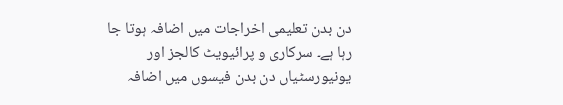دن بدن تعلیمی اخراجات میں اضافہ ہوتا جا رہا ہے۔ سرکاری و پرائیویٹ کالجز اور یونیورسٹیاں دن بدن فیسوں میں اضافہ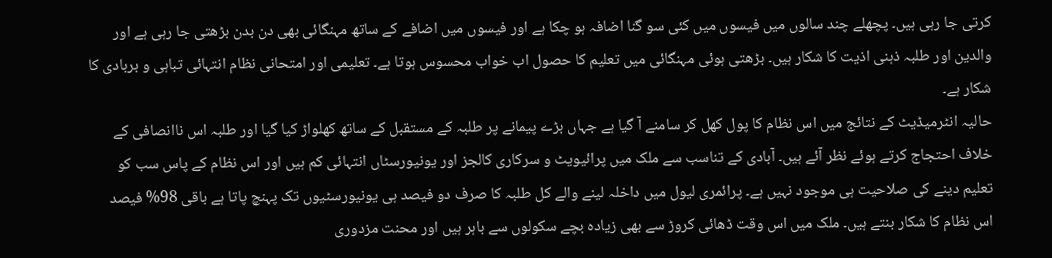کرتی جا رہی ہیں۔ پچھلے چند سالوں میں فیسوں میں کئی سو گنا اضافہ ہو چکا ہے اور فیسوں میں اضافے کے ساتھ مہنگائی بھی دن بدن بڑھتی جا رہی ہے اور والدین اور طلبہ ذہنی اذیت کا شکار ہیں۔ بڑھتی ہوئی مہنگائی میں تعلیم کا حصول اب خواب محسوس ہوتا ہے۔ تعلیمی اور امتحانی نظام انتہائی تباہی و بربادی کا شکار ہے۔
حالیہ انٹرمیڈیٹ کے نتائج میں اس نظام کا پول کھل کر سامنے آ گیا ہے جہاں بڑے پیمانے پر طلبہ کے مستقبل کے ساتھ کھلواڑ کیا گیا اور طلبہ اس ناانصافی کے خلاف احتجاج کرتے ہوئے نظر آئے ہیں۔ آبادی کے تناسب سے ملک میں پرائیویٹ و سرکاری کالجز اور یونیورسٹاں انتہائی کم ہیں اور اس نظام کے پاس سب کو تعلیم دینے کی صلاحیت ہی موجود نہیں ہے۔ پرائمری لیول میں داخلہ لینے والے کل طلبہ کا صرف دو فیصد ہی یونیورسٹیوں تک پہنچ پاتا ہے باقی 98% فیصد اس نظام کا شکار بنتے ہیں۔ ملک میں اس وقت ڈھائی کروڑ سے بھی زیادہ بچے سکولوں سے باہر ہیں اور محنت مزدوری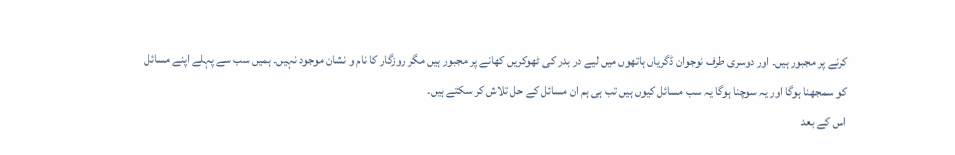کرنے پر مجبور ہیں۔ اور دوسری طرف نوجوان ڈگریاں ہاتھوں میں لیے در بدر کی ٹھوکریں کھانے پر مجبور ہیں مگر روزگار کا نام و نشان موجود نہیں۔ ہمیں سب سے پہلے اپنے مسائل کو سمجھنا ہوگا اور یہ سوچنا ہوگا یہ سب مسائل کیوں ہیں تب ہی ہم ان مسائل کے حل تلاش کر سکتے ہیں۔
اس کے بعد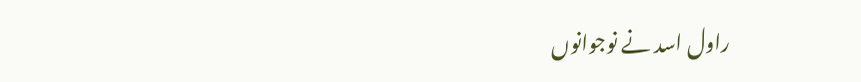راول اسد نے نوجوانوں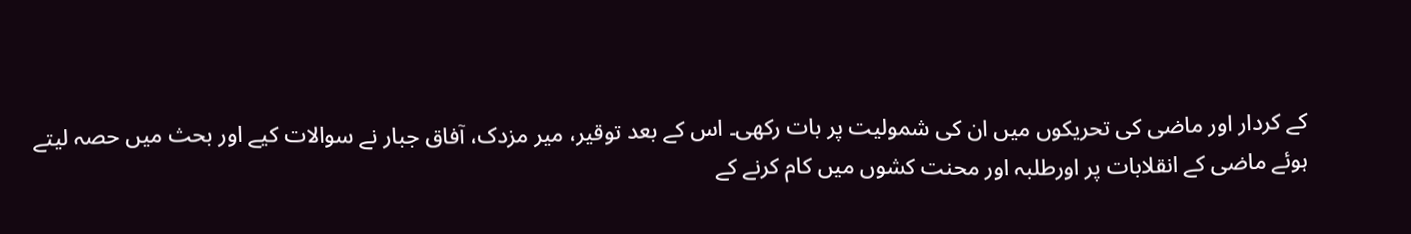کے کردار اور ماضی کی تحریکوں میں ان کی شمولیت پر بات رکھی۔ اس کے بعد توقیر، میر مزدک، آفاق جبار نے سوالات کیے اور بحث میں حصہ لیتے ہوئے ماضی کے انقلابات پر اورطلبہ اور محنت کشوں میں کام کرنے کے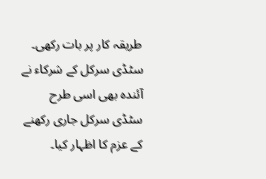طریقہ کار پر بات رکھی۔ سٹڈی سرکل کے شرکاء نے آئندہ بھی اسی طرح سٹڈی سرکل جاری رکھنے کے عزم کا اظہار کیا۔